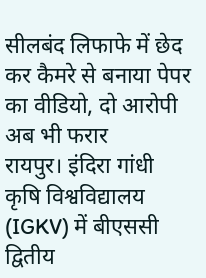सीलबंद लिफाफे में छेद कर कैमरे से बनाया पेपर का वीडियो, दो आरोपी अब भी फरार
रायपुर। इंदिरा गांधी कृषि विश्वविद्यालय (IGKV) में बीएससी द्वितीय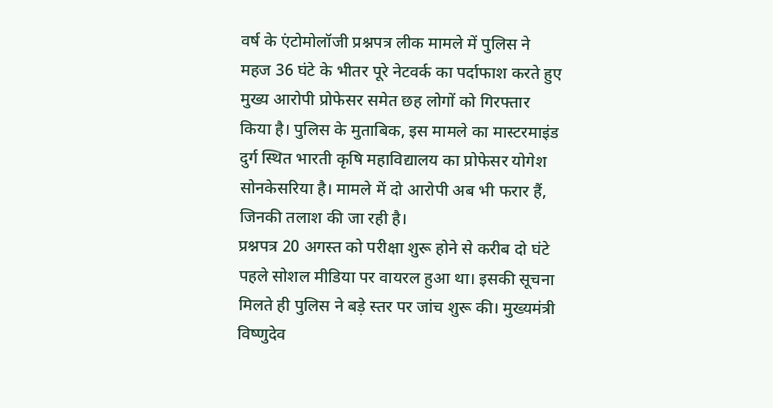वर्ष के एंटोमोलॉजी प्रश्नपत्र लीक मामले में पुलिस ने महज 36 घंटे के भीतर पूरे नेटवर्क का पर्दाफाश करते हुए मुख्य आरोपी प्रोफेसर समेत छह लोगों को गिरफ्तार किया है। पुलिस के मुताबिक, इस मामले का मास्टरमाइंड दुर्ग स्थित भारती कृषि महाविद्यालय का प्रोफेसर योगेश सोनकेसरिया है। मामले में दो आरोपी अब भी फरार हैं, जिनकी तलाश की जा रही है।
प्रश्नपत्र 20 अगस्त को परीक्षा शुरू होने से करीब दो घंटे पहले सोशल मीडिया पर वायरल हुआ था। इसकी सूचना मिलते ही पुलिस ने बड़े स्तर पर जांच शुरू की। मुख्यमंत्री विष्णुदेव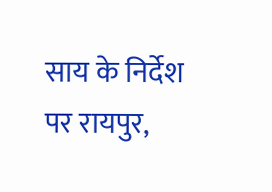साय के निर्देश पर रायपुर,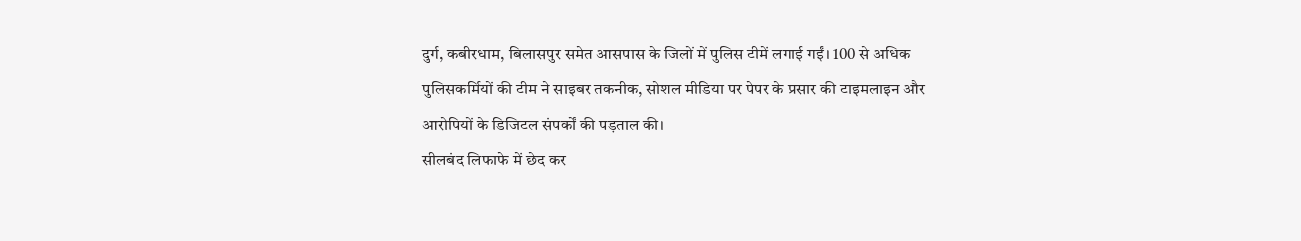दुर्ग, कबीरधाम, बिलासपुर समेत आसपास के जिलों में पुलिस टीमें लगाई गईं। 100 से अधिक पुलिसकर्मियों की टीम ने साइबर तकनीक, सोशल मीडिया पर पेपर के प्रसार की टाइमलाइन और आरोपियों के डिजिटल संपर्कों की पड़ताल की।
सीलबंद लिफाफे में छेद कर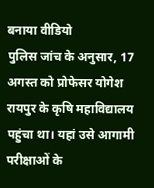बनाया वीडियो
पुलिस जांच के अनुसार, 17 अगस्त को प्रोफेसर योगेश रायपुर के कृषि महाविद्यालय पहुंचा था। यहां उसे आगामी परीक्षाओं के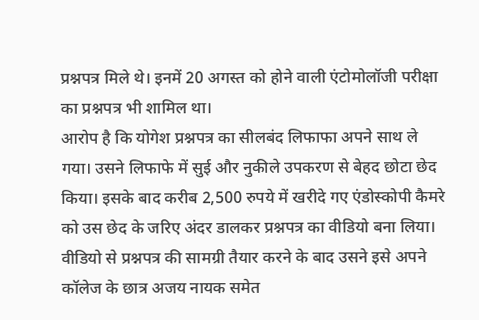प्रश्नपत्र मिले थे। इनमें 20 अगस्त को होने वाली एंटोमोलॉजी परीक्षा का प्रश्नपत्र भी शामिल था।
आरोप है कि योगेश प्रश्नपत्र का सीलबंद लिफाफा अपने साथ ले गया। उसने लिफाफे में सुई और नुकीले उपकरण से बेहद छोटा छेद किया। इसके बाद करीब 2,500 रुपये में खरीदे गए एंडोस्कोपी कैमरे को उस छेद के जरिए अंदर डालकर प्रश्नपत्र का वीडियो बना लिया। वीडियो से प्रश्नपत्र की सामग्री तैयार करने के बाद उसने इसे अपने कॉलेज के छात्र अजय नायक समेत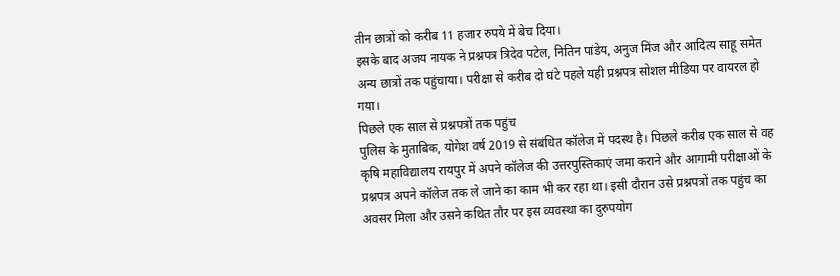तीन छात्रों को करीब 11 हजार रुपये में बेच दिया।
इसके बाद अजय नायक ने प्रश्नपत्र त्रिदेव पटेल, नितिन पांडेय, अनुज मिंज और आदित्य साहू समेत अन्य छात्रों तक पहुंचाया। परीक्षा से करीब दो घंटे पहले यही प्रश्नपत्र सोशल मीडिया पर वायरल हो गया।
पिछले एक साल से प्रश्नपत्रों तक पहुंच
पुलिस के मुताबिक, योगेश वर्ष 2019 से संबंधित कॉलेज में पदस्थ है। पिछले करीब एक साल से वह कृषि महाविद्यालय रायपुर में अपने कॉलेज की उत्तरपुस्तिकाएं जमा कराने और आगामी परीक्षाओं के प्रश्नपत्र अपने कॉलेज तक ले जाने का काम भी कर रहा था। इसी दौरान उसे प्रश्नपत्रों तक पहुंच का अवसर मिला और उसने कथित तौर पर इस व्यवस्था का दुरुपयोग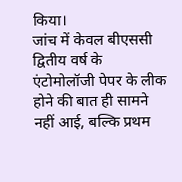किया।
जांच में केवल बीएससी द्वितीय वर्ष के एंटोमोलॉजी पेपर के लीक होने की बात ही सामने नहीं आई, बल्कि प्रथम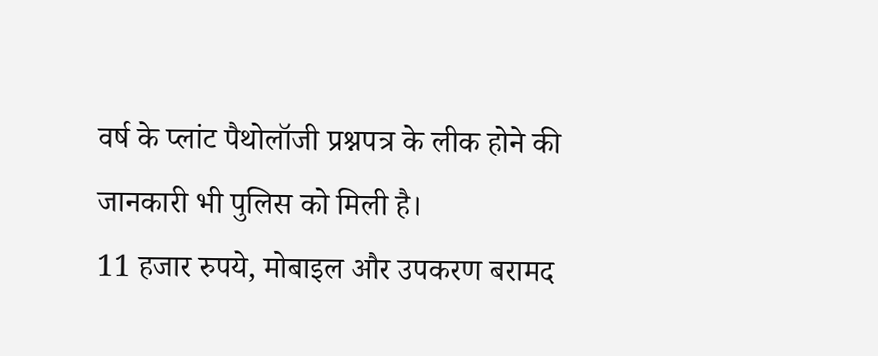वर्ष के प्लांट पैथोलॉजी प्रश्नपत्र के लीक होने की जानकारी भी पुलिस को मिली है।
11 हजार रुपये, मोबाइल और उपकरण बरामद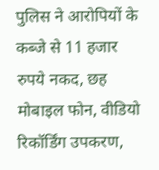पुलिस ने आरोपियों के कब्जे से 11 हजार रुपये नकद, छह मोबाइल फोन, वीडियो रिकॉर्डिंग उपकरण,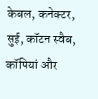केबल, कनेक्टर, सुई, कॉटन स्वैब, कॉपियां और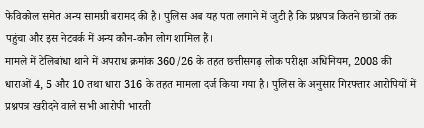फेविकोल समेत अन्य सामग्री बरामद की है। पुलिस अब यह पता लगाने में जुटी है कि प्रश्नपत्र कितने छात्रों तक पहुंचा और इस नेटवर्क में अन्य कौन-कौन लोग शामिल हैं।
मामले में टेलिबांधा थाने में अपराध क्रमांक 360/26 के तहत छत्तीसगढ़ लोक परीक्षा अधिनियम, 2008 की धाराओं 4, 5 और 10 तथा धारा 316 के तहत मामला दर्ज किया गया है। पुलिस के अनुसार गिरफ्तार आरोपियों में प्रश्नपत्र खरीदने वाले सभी आरोपी भारती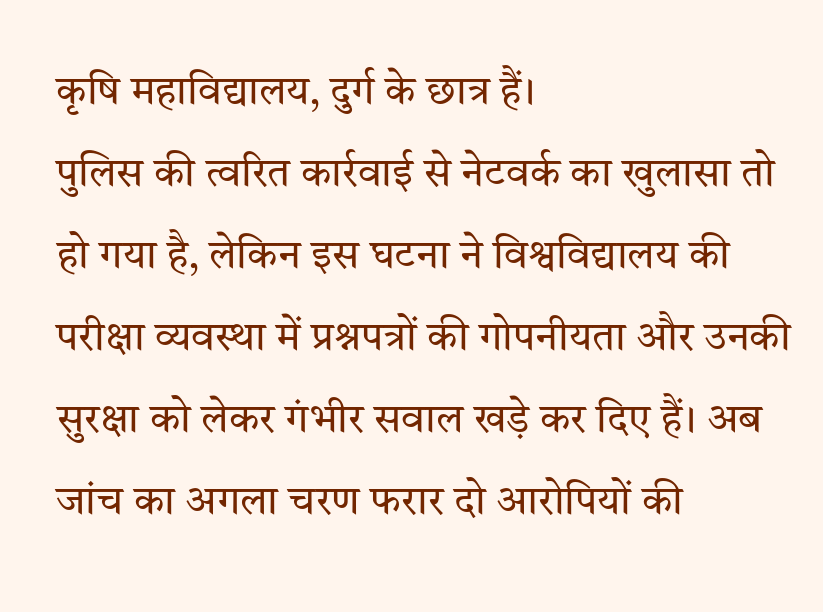कृषि महाविद्यालय, दुर्ग के छात्र हैं।
पुलिस की त्वरित कार्रवाई से नेटवर्क का खुलासा तो हो गया है, लेकिन इस घटना ने विश्वविद्यालय की परीक्षा व्यवस्था में प्रश्नपत्रों की गोपनीयता और उनकी सुरक्षा को लेकर गंभीर सवाल खड़े कर दिए हैं। अब जांच का अगला चरण फरार दो आरोपियों की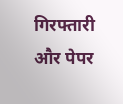गिरफ्तारी और पेपर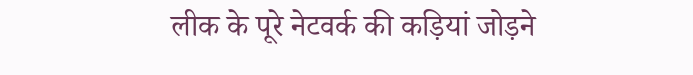लीक के पूरे नेटवर्क की कड़ियां जोड़ने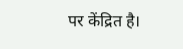पर केंद्रित है।